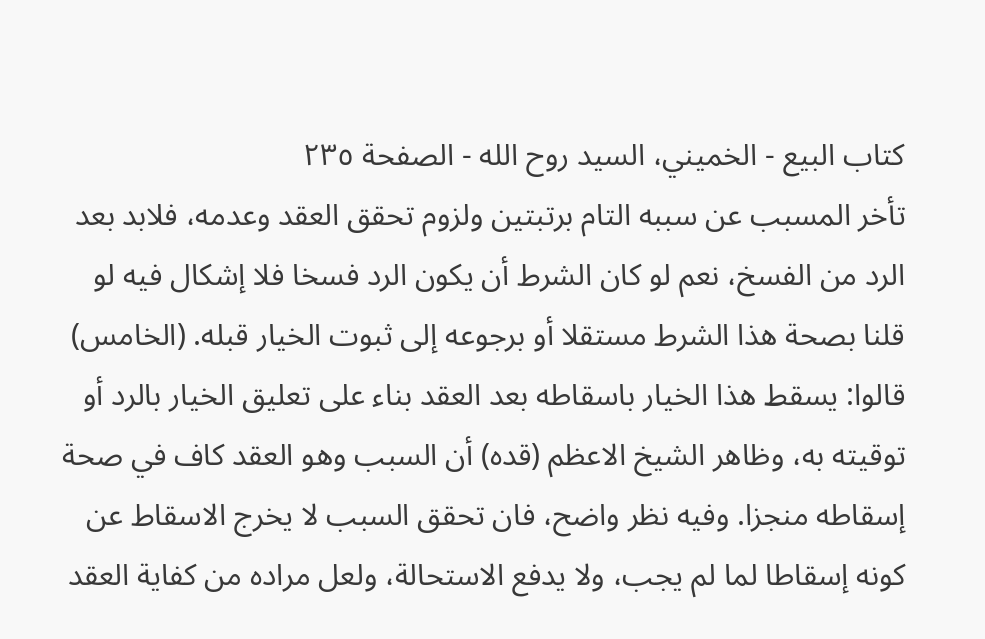كتاب البيع - الخميني، السيد روح الله - الصفحة ٢٣٥
تأخر المسبب عن سببه التام برتبتين ولزوم تحقق العقد وعدمه، فلابد بعد الرد من الفسخ، نعم لو كان الشرط أن يكون الرد فسخا فلا إشكال فيه لو قلنا بصحة هذا الشرط مستقلا أو برجوعه إلى ثبوت الخيار قبله. (الخامس) قالوا: يسقط هذا الخيار باسقاطه بعد العقد بناء على تعليق الخيار بالرد أو توقيته به، وظاهر الشيخ الاعظم (قده) أن السبب وهو العقد كاف في صحة إسقاطه منجزا. وفيه نظر واضح، فان تحقق السبب لا يخرج الاسقاط عن كونه إسقاطا لما لم يجب، ولا يدفع الاستحالة، ولعل مراده من كفاية العقد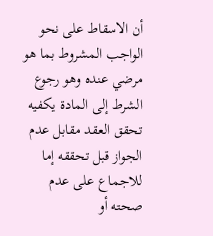أن الاسقاط على نحو الواجب المشروط بما هو مرضي عنده وهو رجوع الشرط إلى المادة يكفيه تحقق العقد مقابل عدم الجواز قبل تحققه إما للاجماع على عدم صحته أو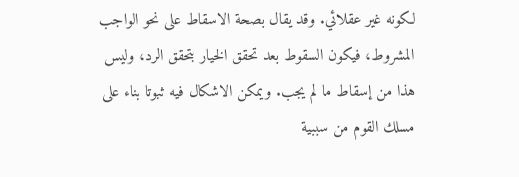لكونه غير عقلائي. وقد يقال بصحة الاسقاط على نحو الواجب المشروط، فيكون السقوط بعد تحقق الخيار بتحقق الرد، وليس هذا من إسقاط ما لم يجب. ويمكن الاشكال فيه ثبوتا بناء على مسلك القوم من سببية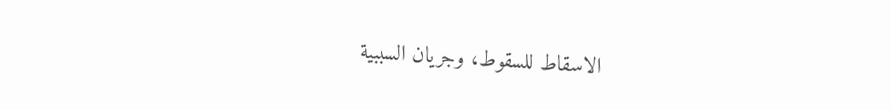الاسقاط للسقوط، وجريان السببية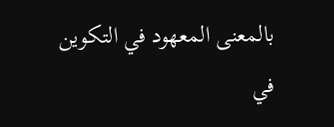بالمعنى المعهود في التكوين في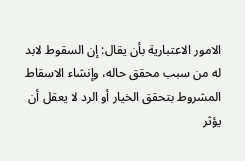الامور الاعتبارية بأن يقال: إن السقوط لابد له من سبب محقق حاله، وإنشاء الاسقاط المشروط بتحقق الخيار أو الرد لا يعقل أن يؤثر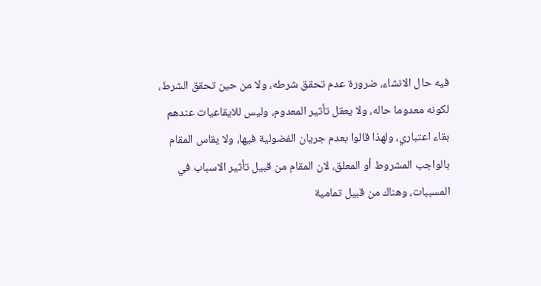فيه حال الانشاء، ضرورة عدم تحقق شرطه، ولا من حين تحقق الشرط، لكونه معدوما حاله، ولا يعقل تأثير المعدوم، وليس للايقاعيات عندهم بقاء اعتباري، ولهذا قالوا بعدم جريان الفضولية فيها، ولا يقاس المقام بالواجب المشروط أو المعلق، لان المقام من قبيل تأثير الاسباب في المسببات، وهناك من قبيل تمامية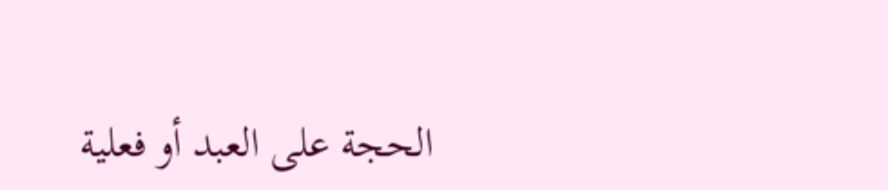الحجة على العبد أو فعلية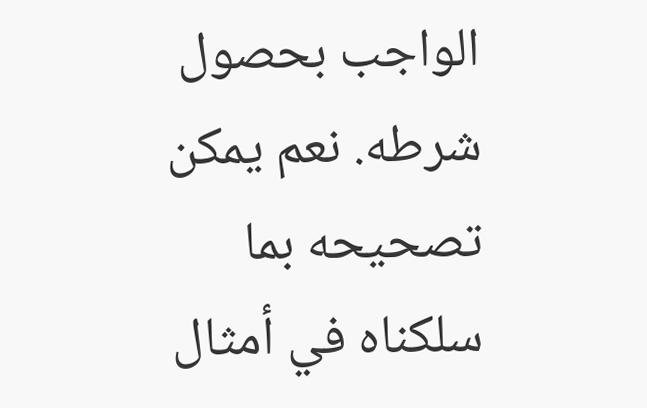الواجب بحصول شرطه. نعم يمكن تصحيحه بما سلكناه في أمثال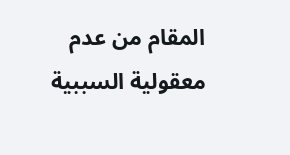المقام من عدم معقولية السببية